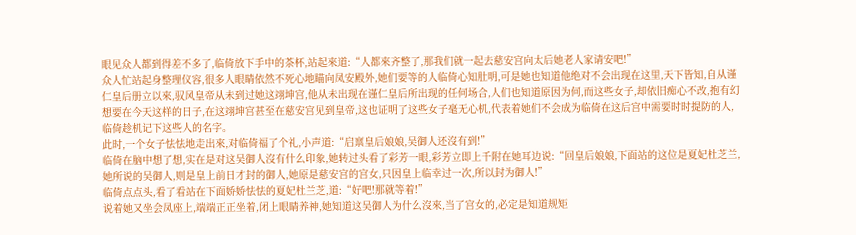眼见众人都到得差不多了,临倚放下手中的茶杯,站起來道:“人都來齐整了,那我们就一起去慈安宫向太后她老人家请安吧!”
众人忙站起身整理仪容,很多人眼睛依然不死心地瞄向凤安殿外,她们要等的人临倚心知肚明,可是她也知道他绝对不会出现在这里,天下皆知,自从谨仁皇后册立以來,驭风皇帝从未到过她这翊坤宫,他从未出现在谨仁皇后所出现的任何场合,人们也知道原因为何,而这些女子,却依旧痴心不改,抱有幻想要在今天这样的日子,在这翊坤宫甚至在慈安宫见到皇帝,这也证明了这些女子毫无心机,代表着她们不会成为临倚在这后宫中需要时时提防的人,临倚趁机记下这些人的名字。
此时,一个女子怯怯地走出來,对临倚福了个礼,小声道:“启禀皇后娘娘,吴御人还沒有到!”
临倚在脑中想了想,实在是对这吴御人沒有什么印象,她转过头看了彩芳一眼,彩芳立即上千附在她耳边说:“回皇后娘娘,下面站的这位是夏妃杜芝兰,她所说的吴御人,则是皇上前日才封的御人,她原是慈安宫的宫女,只因皇上临幸过一次,所以封为御人!”
临倚点点头,看了看站在下面娇娇怯怯的夏妃杜兰芝,道:“好吧!那就等着!”
说着她又坐会凤座上,端端正正坐着,闭上眼睛养神,她知道这吴御人为什么沒來,当了宫女的,必定是知道规矩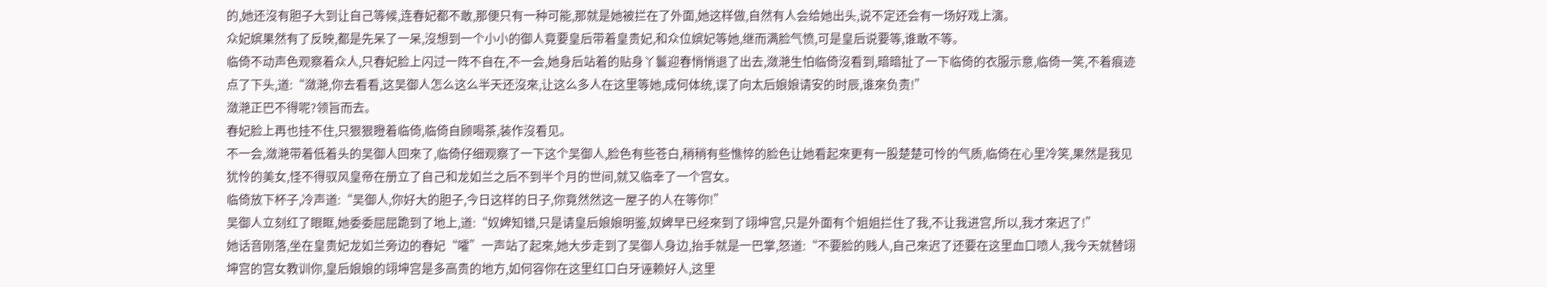的,她还沒有胆子大到让自己等候,连春妃都不敢,那便只有一种可能,那就是她被拦在了外面,她这样做,自然有人会给她出头,说不定还会有一场好戏上演。
众妃嫔果然有了反映,都是先呆了一呆,沒想到一个小小的御人竟要皇后带着皇贵妃,和众位嫔妃等她,继而满脸气愤,可是皇后说要等,谁敢不等。
临倚不动声色观察着众人,只春妃脸上闪过一阵不自在,不一会,她身后站着的贴身丫鬟迎春悄悄退了出去,潋滟生怕临倚沒看到,暗暗扯了一下临倚的衣服示意,临倚一笑,不着痕迹点了下头,道:“潋滟,你去看看,这吴御人怎么这么半天还沒來,让这么多人在这里等她,成何体统,误了向太后娘娘请安的时辰,谁來负责!”
潋滟正巴不得呢?领旨而去。
春妃脸上再也挂不住,只狠狠瞪着临倚,临倚自顾喝茶,装作沒看见。
不一会,潋滟带着低着头的吴御人回來了,临倚仔细观察了一下这个吴御人,脸色有些苍白,稍稍有些憔悴的脸色让她看起來更有一股楚楚可怜的气质,临倚在心里冷笑,果然是我见犹怜的美女,怪不得驭风皇帝在册立了自己和龙如兰之后不到半个月的世间,就又临幸了一个宫女。
临倚放下杯子,冷声道:“吴御人,你好大的胆子,今日这样的日子,你竟然然这一屋子的人在等你!”
吴御人立刻红了眼眶,她委委屈屈跪到了地上,道:“奴婢知错,只是请皇后娘娘明鉴,奴婢早已经來到了翊坤宫,只是外面有个姐姐拦住了我,不让我进宫,所以,我才來迟了!”
她话音刚落,坐在皇贵妃龙如兰旁边的春妃“嚯”一声站了起來,她大步走到了吴御人身边,抬手就是一巴掌,怒道:“不要脸的贱人,自己來迟了还要在这里血口喷人,我今天就替翊坤宫的宫女教训你,皇后娘娘的翊坤宫是多高贵的地方,如何容你在这里红口白牙诬赖好人,这里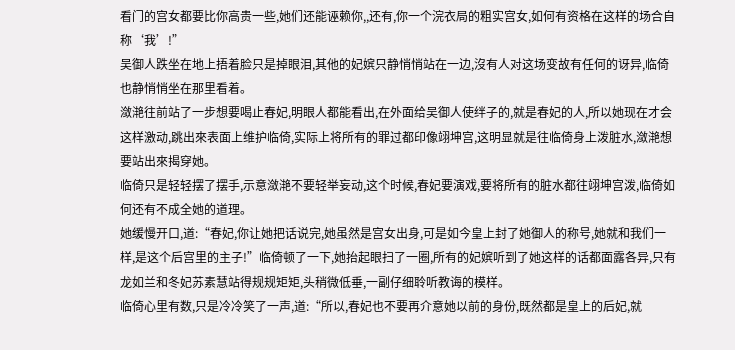看门的宫女都要比你高贵一些,她们还能诬赖你,,还有,你一个浣衣局的粗实宫女,如何有资格在这样的场合自称‘我’!”
吴御人跌坐在地上捂着脸只是掉眼泪,其他的妃嫔只静悄悄站在一边,沒有人对这场变故有任何的讶异,临倚也静悄悄坐在那里看着。
潋滟往前站了一步想要喝止春妃,明眼人都能看出,在外面给吴御人使绊子的,就是春妃的人,所以她现在才会这样激动,跳出來表面上维护临倚,实际上将所有的罪过都印像翊坤宫,这明显就是往临倚身上泼脏水,潋滟想要站出來揭穿她。
临倚只是轻轻摆了摆手,示意潋滟不要轻举妄动,这个时候,春妃要演戏,要将所有的脏水都往翊坤宫泼,临倚如何还有不成全她的道理。
她缓慢开口,道:“春妃,你让她把话说完,她虽然是宫女出身,可是如今皇上封了她御人的称号,她就和我们一样,是这个后宫里的主子!”临倚顿了一下,她抬起眼扫了一圈,所有的妃嫔听到了她这样的话都面露各异,只有龙如兰和冬妃苏素慧站得规规矩矩,头稍微低垂,一副仔细聆听教诲的模样。
临倚心里有数,只是冷冷笑了一声,道:“所以,春妃也不要再介意她以前的身份,既然都是皇上的后妃,就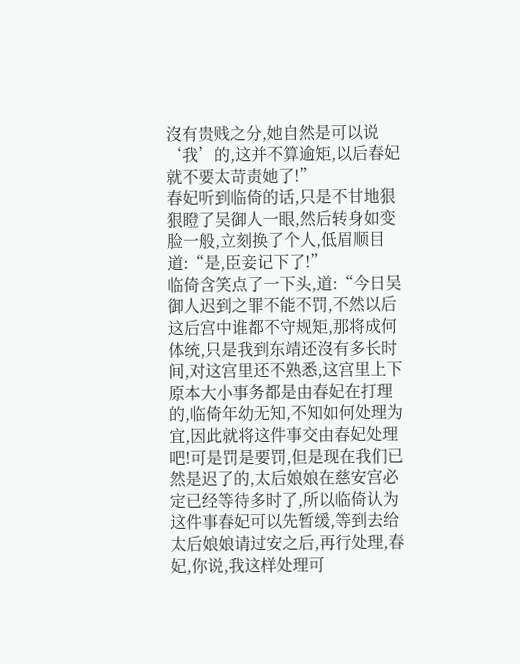沒有贵贱之分,她自然是可以说‘我’的,这并不算逾矩,以后春妃就不要太苛责她了!”
春妃听到临倚的话,只是不甘地狠狠瞪了吴御人一眼,然后转身如变脸一般,立刻换了个人,低眉顺目道:“是,臣妾记下了!”
临倚含笑点了一下头,道:“今日吴御人迟到之罪不能不罚,不然以后这后宫中谁都不守规矩,那将成何体统,只是我到东靖还沒有多长时间,对这宫里还不熟悉,这宫里上下原本大小事务都是由春妃在打理的,临倚年幼无知,不知如何处理为宜,因此就将这件事交由春妃处理吧!可是罚是要罚,但是现在我们已然是迟了的,太后娘娘在慈安宫必定已经等待多时了,所以临倚认为这件事春妃可以先暂缓,等到去给太后娘娘请过安之后,再行处理,春妃,你说,我这样处理可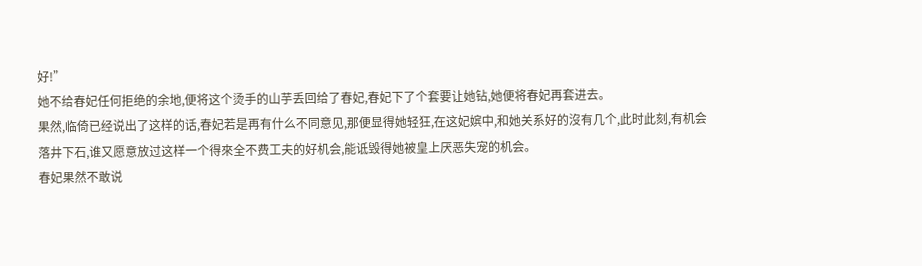好!”
她不给春妃任何拒绝的余地,便将这个烫手的山芋丢回给了春妃,春妃下了个套要让她钻,她便将春妃再套进去。
果然,临倚已经说出了这样的话,春妃若是再有什么不同意见,那便显得她轻狂,在这妃嫔中,和她关系好的沒有几个,此时此刻,有机会落井下石,谁又愿意放过这样一个得來全不费工夫的好机会,能诋毁得她被皇上厌恶失宠的机会。
春妃果然不敢说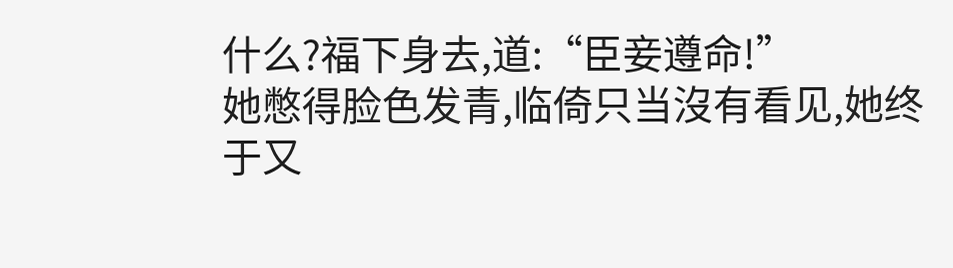什么?福下身去,道:“臣妾遵命!”
她憋得脸色发青,临倚只当沒有看见,她终于又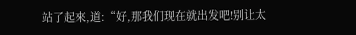站了起來,道:“好,那我们现在就出发吧!别让太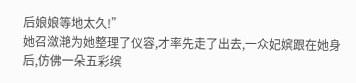后娘娘等地太久!”
她召潋滟为她整理了仪容,才率先走了出去,一众妃嫔跟在她身后,仿佛一朵五彩缤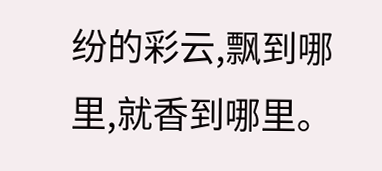纷的彩云,飘到哪里,就香到哪里。